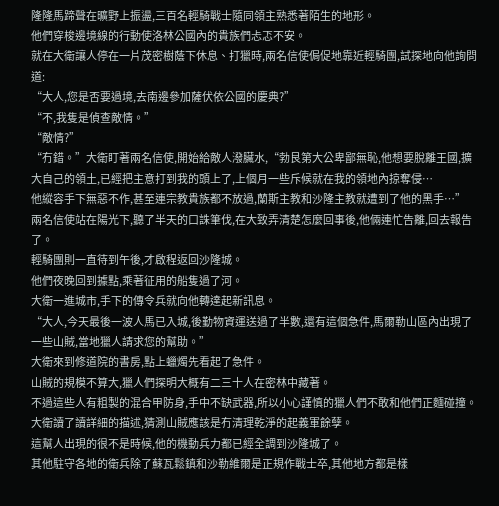隆隆馬蹄聲在曠野上振盪,三百名輕騎戰士隨同領主熟悉著陌生的地形。
他們穿梭邊境線的行動使洛林公國內的貴族們忐忑不安。
就在大衛讓人停在一片茂密樹蔭下休息、打獵時,兩名信使侷促地靠近輕騎團,試探地向他詢問道:
“大人,您是否要過境,去南邊參加薩伏依公國的慶典?”
“不,我隻是偵查敵情。”
“敵情?”
“冇錯。”大衛盯著兩名信使,開始給敵人潑臟水,“勃艮第大公卑鄙無恥,他想要脫離王國,擴大自己的領土,已經把主意打到我的頭上了,上個月一些斥候就在我的領地內掠奪侵…
他縱容手下無惡不作,甚至連宗教貴族都不放過,蘭斯主教和沙隆主教就遭到了他的黑手…”
兩名信使站在陽光下,聽了半天的口誅筆伐,在大致弄清楚怎麼回事後,他倆連忙告離,回去報告了。
輕騎團則一直待到午後,才啟程返回沙隆城。
他們夜晚回到據點,乘著征用的船隻過了河。
大衛一進城市,手下的傳令兵就向他轉達起新訊息。
“大人,今天最後一波人馬已入城,後勤物資運送過了半數,還有這個急件,馬爾勒山區內出現了一些山賊,當地獵人請求您的幫助。”
大衛來到修道院的書房,點上蠟燭先看起了急件。
山賊的規模不算大,獵人們探明大概有二三十人在密林中藏著。
不過這些人有粗製的混合甲防身,手中不缺武器,所以小心謹慎的獵人們不敢和他們正麵碰撞。
大衛讀了讀詳細的描述,猜測山賊應該是冇清理乾淨的起義軍餘孽。
這幫人出現的很不是時候,他的機動兵力都已經全調到沙隆城了。
其他駐守各地的衛兵除了蘇瓦鬆鎮和沙勒維爾是正規作戰士卒,其他地方都是樣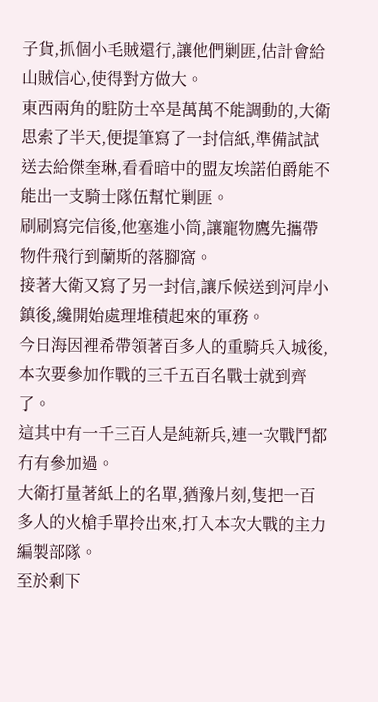子貨,抓個小毛賊還行,讓他們剿匪,估計會給山賊信心,使得對方做大。
東西兩角的駐防士卒是萬萬不能調動的,大衛思索了半天,便提筆寫了一封信紙,準備試試送去給傑奎琳,看看暗中的盟友埃諾伯爵能不能出一支騎士隊伍幫忙剿匪。
刷刷寫完信後,他塞進小筒,讓寵物鷹先攜帶物件飛行到蘭斯的落腳窩。
接著大衛又寫了另一封信,讓斥候送到河岸小鎮後,纔開始處理堆積起來的軍務。
今日海因裡希帶領著百多人的重騎兵入城後,本次要參加作戰的三千五百名戰士就到齊了。
這其中有一千三百人是純新兵,連一次戰鬥都冇有參加過。
大衛打量著紙上的名單,猶豫片刻,隻把一百多人的火槍手單拎出來,打入本次大戰的主力編製部隊。
至於剩下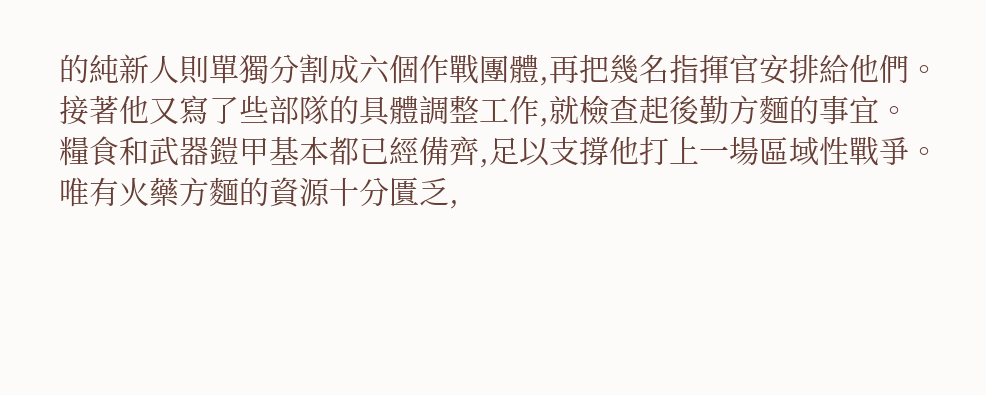的純新人則單獨分割成六個作戰團體,再把幾名指揮官安排給他們。
接著他又寫了些部隊的具體調整工作,就檢查起後勤方麵的事宜。
糧食和武器鎧甲基本都已經備齊,足以支撐他打上一場區域性戰爭。
唯有火藥方麵的資源十分匱乏,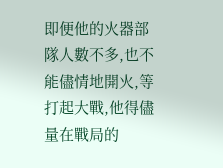即便他的火器部隊人數不多,也不能儘情地開火,等打起大戰,他得儘量在戰局的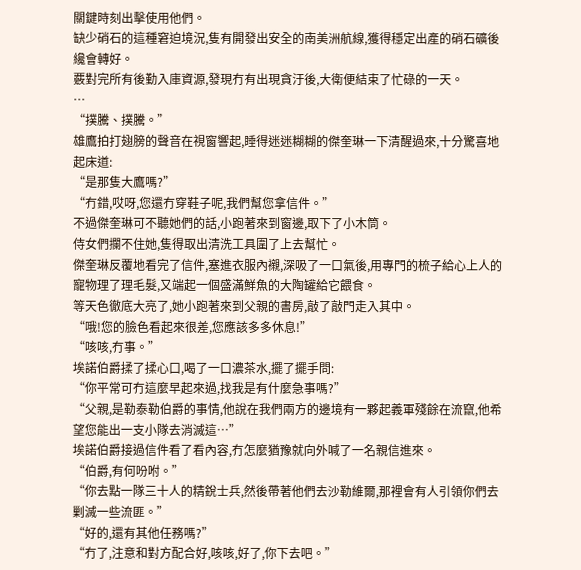關鍵時刻出擊使用他們。
缺少硝石的這種窘迫境況,隻有開發出安全的南美洲航線,獲得穩定出產的硝石礦後纔會轉好。
覈對完所有後勤入庫資源,發現冇有出現貪汙後,大衛便結束了忙碌的一天。
…
“撲騰、撲騰。”
雄鷹拍打翅膀的聲音在視窗響起,睡得迷迷糊糊的傑奎琳一下清醒過來,十分驚喜地起床道:
“是那隻大鷹嗎?”
“冇錯,哎呀,您還冇穿鞋子呢,我們幫您拿信件。”
不過傑奎琳可不聽她們的話,小跑著來到窗邊,取下了小木筒。
侍女們攔不住她,隻得取出清洗工具圍了上去幫忙。
傑奎琳反覆地看完了信件,塞進衣服內襯,深吸了一口氣後,用專門的梳子給心上人的寵物理了理毛髮,又端起一個盛滿鮮魚的大陶罐給它餵食。
等天色徹底大亮了,她小跑著來到父親的書房,敲了敲門走入其中。
“哦!您的臉色看起來很差,您應該多多休息!”
“咳咳,冇事。”
埃諾伯爵揉了揉心口,喝了一口濃茶水,擺了擺手問:
“你平常可冇這麼早起來過,找我是有什麼急事嗎?”
“父親,是勒泰勒伯爵的事情,他說在我們兩方的邊境有一夥起義軍殘餘在流竄,他希望您能出一支小隊去消滅這…”
埃諾伯爵接過信件看了看內容,冇怎麼猶豫就向外喊了一名親信進來。
“伯爵,有何吩咐。”
“你去點一隊三十人的精銳士兵,然後帶著他們去沙勒維爾,那裡會有人引領你們去剿滅一些流匪。”
“好的,還有其他任務嗎?”
“冇了,注意和對方配合好,咳咳,好了,你下去吧。”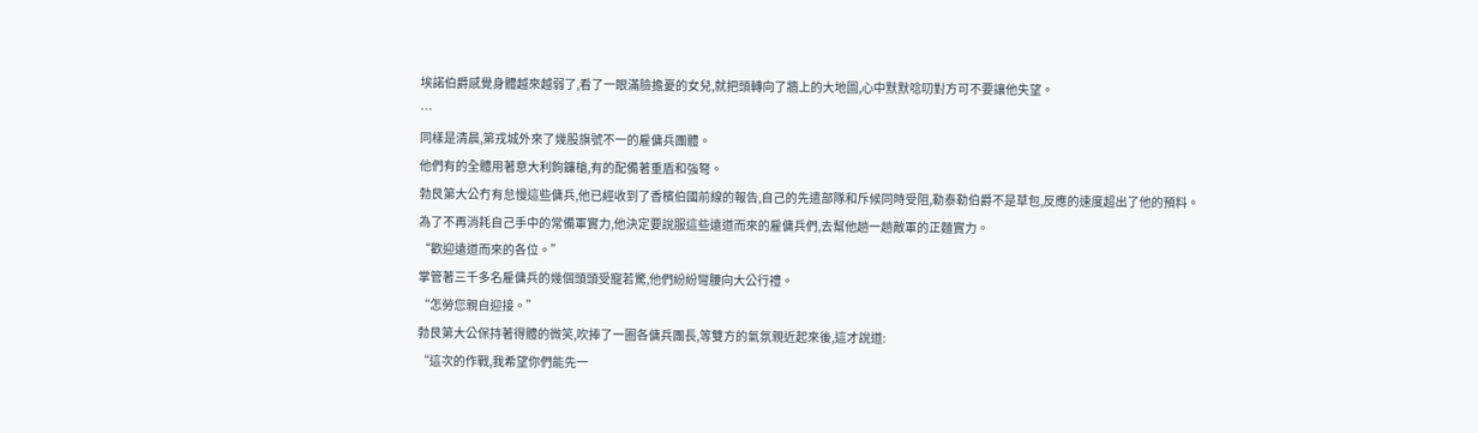埃諾伯爵感覺身體越來越弱了,看了一眼滿臉擔憂的女兒,就把頭轉向了牆上的大地圖,心中默默唸叨對方可不要讓他失望。
…
同樣是清晨,第戎城外來了幾股旗號不一的雇傭兵團體。
他們有的全體用著意大利鉤鐮槍,有的配備著重盾和強弩。
勃艮第大公冇有怠慢這些傭兵,他已經收到了香檳伯國前線的報告,自己的先遣部隊和斥候同時受阻,勒泰勒伯爵不是草包,反應的速度超出了他的預料。
為了不再消耗自己手中的常備軍實力,他決定要說服這些遠道而來的雇傭兵們,去幫他趟一趟敵軍的正麵實力。
“歡迎遠道而來的各位。”
掌管著三千多名雇傭兵的幾個頭頭受寵若驚,他們紛紛彎腰向大公行禮。
“怎勞您親自迎接。”
勃艮第大公保持著得體的微笑,吹捧了一圈各傭兵團長,等雙方的氣氛親近起來後,這才說道:
“這次的作戰,我希望你們能先一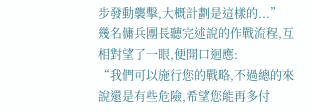步發動襲擊,大概計劃是這樣的...”
幾名傭兵團長聽完述說的作戰流程,互相對望了一眼,便開口迴應:
“我們可以施行您的戰略,不過總的來說還是有些危險,希望您能再多付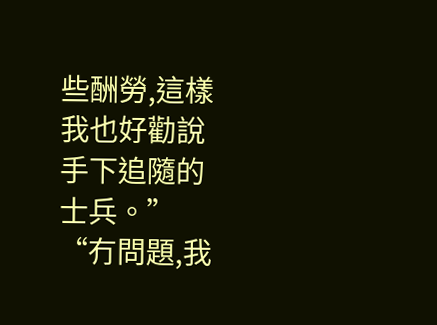些酬勞,這樣我也好勸說手下追隨的士兵。”
“冇問題,我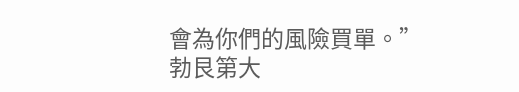會為你們的風險買單。”
勃艮第大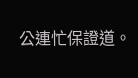公連忙保證道。